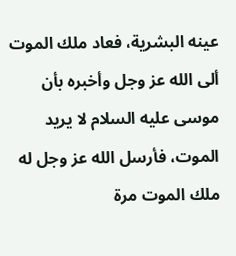عينه البشرية، فعاد ملك الموت ألى الله عز وجل وأخبره بأن موسى عليه السلام لا يريد الموت، فأرسل الله عز وجل له ملك الموت مرة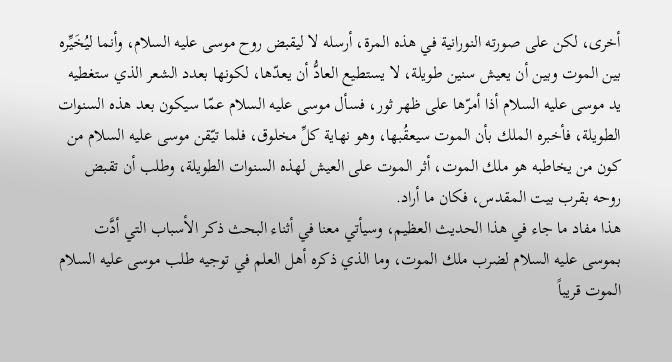أخرى، لكن على صورته النورانية في هذه المرة، أرسله لا ليقبض روح موسى عليه السلام، وأنما ليُخَيِّره بين الموت وبين أن يعيش سنين طويلة، لا يستطيع العادُّ أن يعدّها، لكونها بعدد الشعر الذي ستغطيه يد موسى عليه السلام أذا أمرّها على ظهر ثور، فسأل موسى عليه السلام عمّا سيكون بعد هذه السنوات الطويلة، فأخبره الملك بأن الموت سيعقُبها، وهو نهاية كلِّ مخلوق، فلما تيّقن موسى عليه السلام من كون من يخاطبه هو ملك الموت، أثر الموت على العيش لهذه السنوات الطويلة، وطلب أن تقبض روحه بقرب بيت المقدس، فكان ما أراد.
هذا مفاد ما جاء في هذا الحديث العظيم، وسيأتي معنا في أثناء البحث ذكر الأسباب التي أدَّت بموسى عليه السلام لضرب ملك الموت، وما الذي ذكره أهل العلم في توجيه طلب موسى عليه السلام الموت قريباً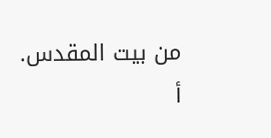من بيت المقدس.
أ